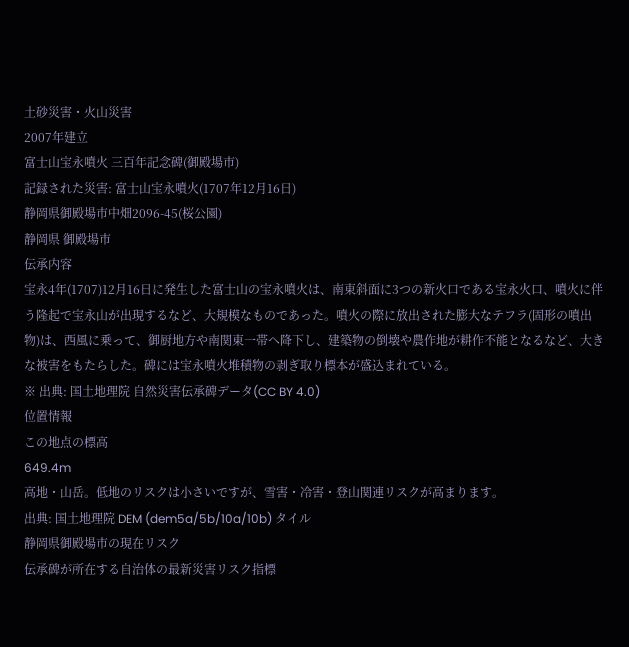土砂災害・火山災害
2007年建立
富士山宝永噴火 三百年記念碑(御殿場市)
記録された災害: 富士山宝永噴火(1707年12月16日)
静岡県御殿場市中畑2096-45(桜公園)
静岡県 御殿場市
伝承内容
宝永4年(1707)12月16日に発生した富士山の宝永噴火は、南東斜面に3つの新火口である宝永火口、噴火に伴う隆起で宝永山が出現するなど、大規模なものであった。噴火の際に放出された膨大なテフラ(固形の噴出物)は、西風に乗って、御厨地方や南関東一帯へ降下し、建築物の倒壊や農作地が耕作不能となるなど、大きな被害をもたらした。碑には宝永噴火堆積物の剥ぎ取り標本が盛込まれている。
※ 出典: 国土地理院 自然災害伝承碑データ(CC BY 4.0)
位置情報
この地点の標高
649.4m
高地・山岳。低地のリスクは小さいですが、雪害・冷害・登山関連リスクが高まります。
出典: 国土地理院 DEM (dem5a/5b/10a/10b) タイル
静岡県御殿場市の現在リスク
伝承碑が所在する自治体の最新災害リスク指標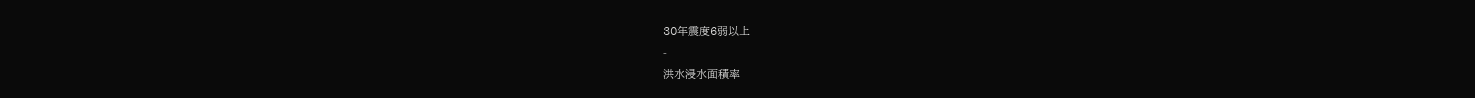30年震度6弱以上
-
洪水浸水面積率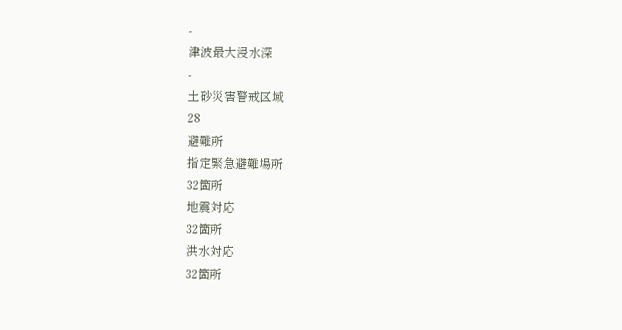-
津波最大浸水深
-
土砂災害警戒区域
28
避難所
指定緊急避難場所
32箇所
地震対応
32箇所
洪水対応
32箇所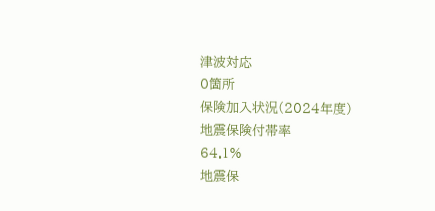津波対応
0箇所
保険加入状況(2024年度)
地震保険付帯率
64.1%
地震保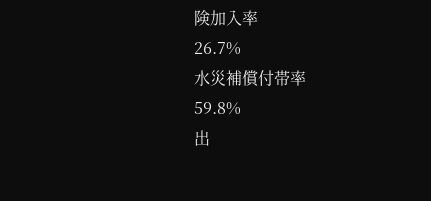険加入率
26.7%
水災補償付帯率
59.8%
出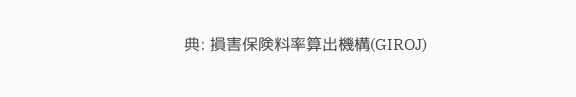典: 損害保険料率算出機構(GIROJ)